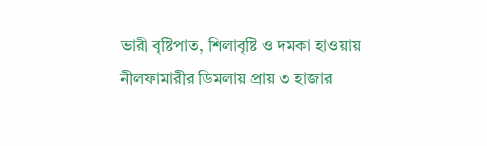ভারী বৃষ্টিপাত, শিলাবৃষ্টি ও দমকা হাওয়ায় নীলফামারীর ডিমলায় প্রায় ৩ হাজার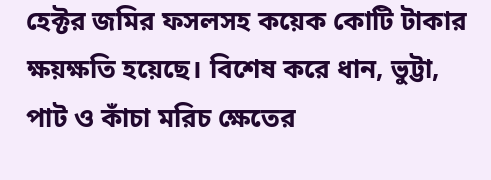হেক্টর জমির ফসলসহ কয়েক কোটি টাকার ক্ষয়ক্ষতি হয়েছে। বিশেষ করে ধান, ভুট্টা, পাট ও কাঁচা মরিচ ক্ষেতের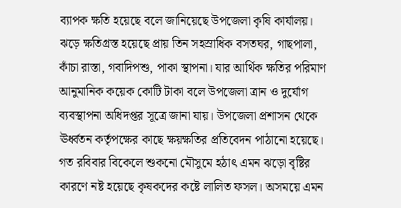ব্যাপক ক্ষতি হয়েছে বলে জানিয়েছে উপজেলা কৃষি কার্যালয়।
ঝড়ে ক্ষতিগ্রস্ত হয়েছে প্রায় তিন সহস্রাধিক বসতঘর, গাছপালা, কাঁচা রাস্তা, গবাদিপশু, পাকা স্থাপনা। যার আর্থিক ক্ষতির পরিমাণ আনুমানিক কয়েক কোটি টাকা বলে উপজেলা ত্রান ও দুর্যোগ ব্যবস্থাপনা অধিদপ্তর সূত্রে জানা যায়। উপজেলা প্রশাসন থেকে ঊর্ধ্বতন কর্তৃপক্ষের কাছে ক্ষয়ক্ষতির প্রতিবেদন পাঠানো হয়েছে।
গত রবিবার বিকেলে শুকনো মৌসুমে হঠাৎ এমন ঝড়ো বৃষ্টির কারণে নষ্ট হয়েছে কৃষকদের কষ্টে লালিত ফসল। অসময়ে এমন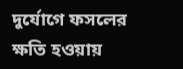দুর্যোগে ফসলের ক্ষতি হওয়ায়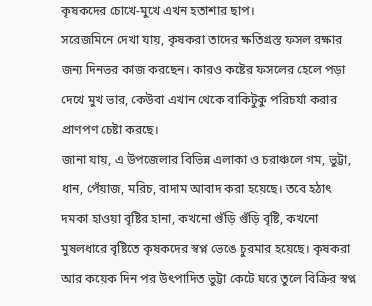কৃষকদের চোখে-মুখে এখন হতাশার ছাপ।
সরেজমিনে দেখা যায়, কৃষকরা তাদের ক্ষতিগ্রস্ত ফসল রক্ষার জন্য দিনভর কাজ করছেন। কারও কষ্টের ফসলের হেলে পড়া দেখে মুখ ভার, কেউবা এখান থেকে বাকিটুকু পরিচর্যা করার প্রাণপণ চেষ্টা করছে।
জানা যায়, এ উপজেলার বিভিন্ন এলাকা ও চরাঞ্চলে গম, ভুট্টা, ধান, পেঁয়াজ, মরিচ, বাদাম আবাদ করা হয়েছে। তবে হঠাৎ দমকা হাওয়া বৃষ্টির হানা, কখনো গুঁড়ি গুঁড়ি বৃষ্টি, কখনো মুষলধারে বৃষ্টিতে কৃষকদের স্বপ্ন ভেঙে চুরমার হয়েছে। কৃষকরা আর কয়েক দিন পর উৎপাদিত ভুট্টা কেটে ঘরে তুলে বিক্রির স্বপ্ন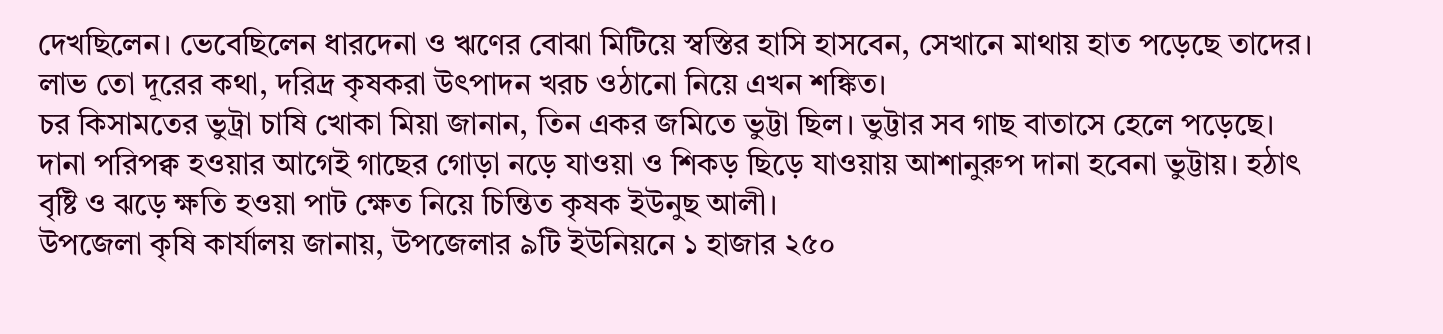দেখছিলেন। ভেবেছিলেন ধারদেনা ও ঋণের বোঝা মিটিয়ে স্বস্তির হাসি হাসবেন, সেখানে মাথায় হাত পড়েছে তাদের। লাভ তো দূরের কথা, দরিদ্র কৃষকরা উৎপাদন খরচ ওঠানো নিয়ে এখন শঙ্কিত।
চর কিসামতের ভুট্রা চাষি খোকা মিয়া জানান, তিন একর জমিতে ভুট্টা ছিল। ভুট্টার সব গাছ বাতাসে হেলে পড়েছে। দানা পরিপক্ব হওয়ার আগেই গাছের গোড়া নড়ে যাওয়া ও শিকড় ছিড়ে যাওয়ায় আশানুরুপ দানা হবেনা ভুট্টায়। হঠাৎ বৃষ্টি ও ঝড়ে ক্ষতি হওয়া পাট ক্ষেত নিয়ে চিন্তিত কৃষক ইউনুছ আলী।
উপজেলা কৃষি কার্যালয় জানায়, উপজেলার ৯টি ইউনিয়নে ১ হাজার ২৫০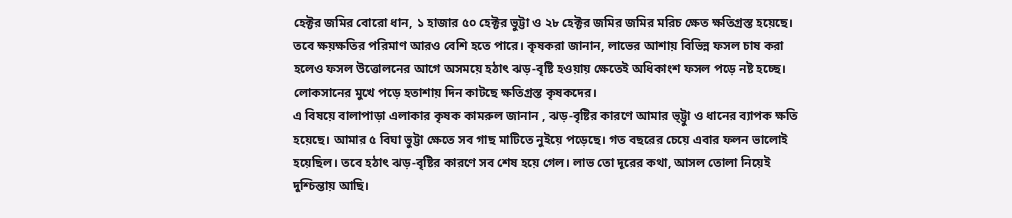হেক্টর জমির বোরো ধান, ১ হাজার ৫০ হেক্টর ভুট্টা ও ২৮ হেক্টর জমির জমির মরিচ ক্ষেত ক্ষতিগ্রস্ত হয়েছে। তবে ক্ষয়ক্ষতির পরিমাণ আরও বেশি হতে পারে। কৃষকরা জানান, লাভের আশায় বিভিন্ন ফসল চাষ করা হলেও ফসল উত্তোলনের আগে অসময়ে হঠাৎ ঝড়-বৃষ্টি হওয়ায় ক্ষেতেই অধিকাংশ ফসল পড়ে নষ্ট হচ্ছে। লোকসানের মুখে পড়ে হতাশায় দিন কাটছে ক্ষতিগ্রস্ত কৃষকদের।
এ বিষয়ে বালাপাড়া এলাকার কৃষক কামরুল জানান , ঝড়-বৃষ্টির কারণে আমার ভ্ট্টুা ও ধানের ব্যাপক ক্ষতি হয়েছে। আমার ৫ বিঘা ভুট্টা ক্ষেতে সব গাছ মাটিতে নুইয়ে পড়েছে। গত বছরের চেয়ে এবার ফলন ভালোই হয়েছিল। তবে হঠাৎ ঝড়-বৃষ্টির কারণে সব শেষ হয়ে গেল। লাভ তো দূরের কথা, আসল তোলা নিয়েই দুশ্চিন্তায় আছি।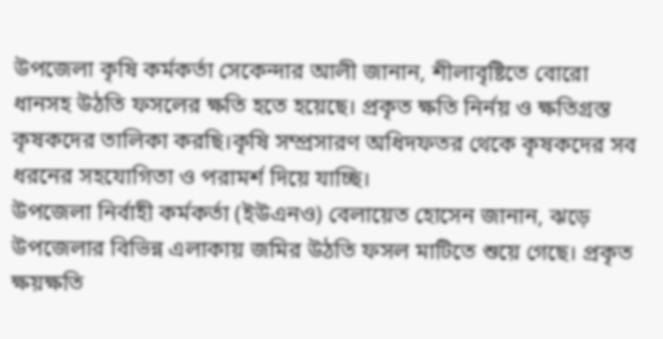উপজেলা কৃষি কর্মকর্তা সেকেন্দার আলী জানান, শীলাবৃষ্টিতে বোরো ধানসহ উঠতি ফসলের ক্ষতি হতে হয়েছে। প্রকৃত ক্ষতি নির্নয় ও ক্ষতিগ্রস্ত কৃষকদের তালিকা করছি।কৃষি সম্প্রসারণ অধিদফতর থেকে কৃষকদের সব ধরনের সহযোগিতা ও পরামর্শ দিয়ে যাচ্ছি।
উপজেলা নির্বাহী কর্মকর্তা (ইউএনও) বেলায়েত হোসেন জানান, ঝড়ে উপজেলার বিভিন্ন এলাকায় জমির উঠতি ফসল মাটিতে শুয়ে গেছে। প্রকৃত ক্ষয়ক্ষতি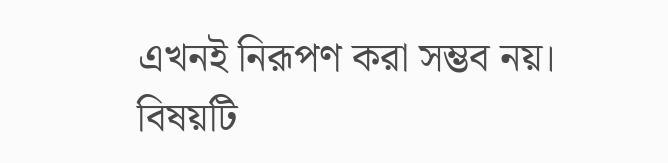এখনই নিরূপণ করা সম্ভব নয়। বিষয়টি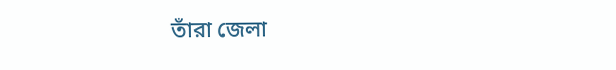তাঁরা জেলা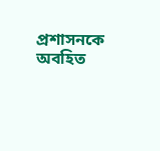প্রশাসনকে অবহিত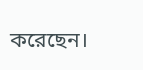করেছেন।